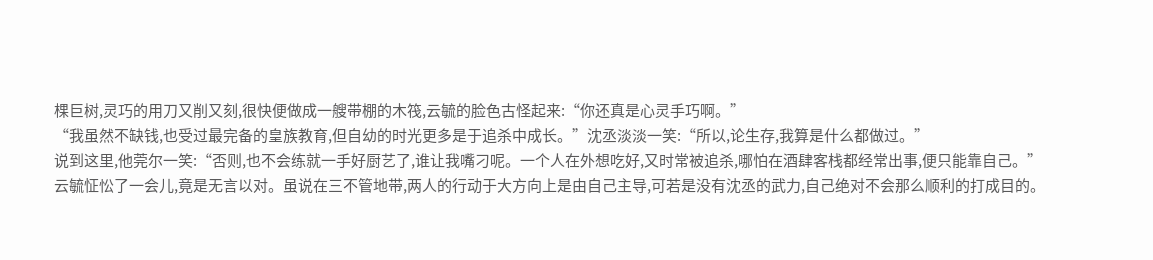棵巨树,灵巧的用刀又削又刻,很快便做成一艘带棚的木筏,云毓的脸色古怪起来:“你还真是心灵手巧啊。”
“我虽然不缺钱,也受过最完备的皇族教育,但自幼的时光更多是于追杀中成长。”沈丞淡淡一笑:“所以,论生存,我算是什么都做过。”
说到这里,他莞尔一笑:“否则,也不会练就一手好厨艺了,谁让我嘴刁呢。一个人在外想吃好,又时常被追杀,哪怕在酒肆客栈都经常出事,便只能靠自己。”
云毓怔忪了一会儿,竟是无言以对。虽说在三不管地带,两人的行动于大方向上是由自己主导,可若是没有沈丞的武力,自己绝对不会那么顺利的打成目的。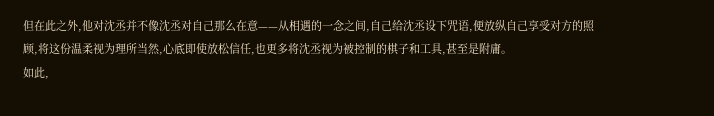但在此之外,他对沈丞并不像沈丞对自己那么在意——从相遇的一念之间,自己给沈丞设下咒语,便放纵自己享受对方的照顾,将这份温柔视为理所当然,心底即使放松信任,也更多将沈丞视为被控制的棋子和工具,甚至是附庸。
如此,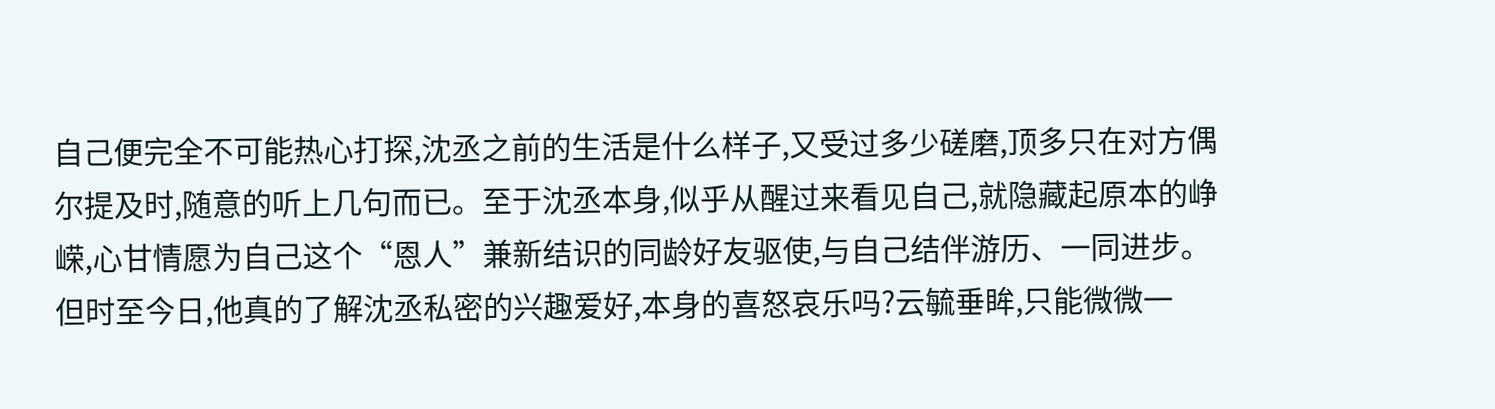自己便完全不可能热心打探,沈丞之前的生活是什么样子,又受过多少磋磨,顶多只在对方偶尔提及时,随意的听上几句而已。至于沈丞本身,似乎从醒过来看见自己,就隐藏起原本的峥嵘,心甘情愿为自己这个“恩人”兼新结识的同龄好友驱使,与自己结伴游历、一同进步。
但时至今日,他真的了解沈丞私密的兴趣爱好,本身的喜怒哀乐吗?云毓垂眸,只能微微一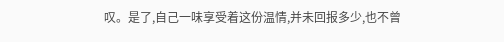叹。是了,自己一味享受着这份温情,并未回报多少,也不曾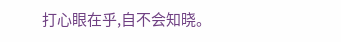打心眼在乎,自不会知晓。